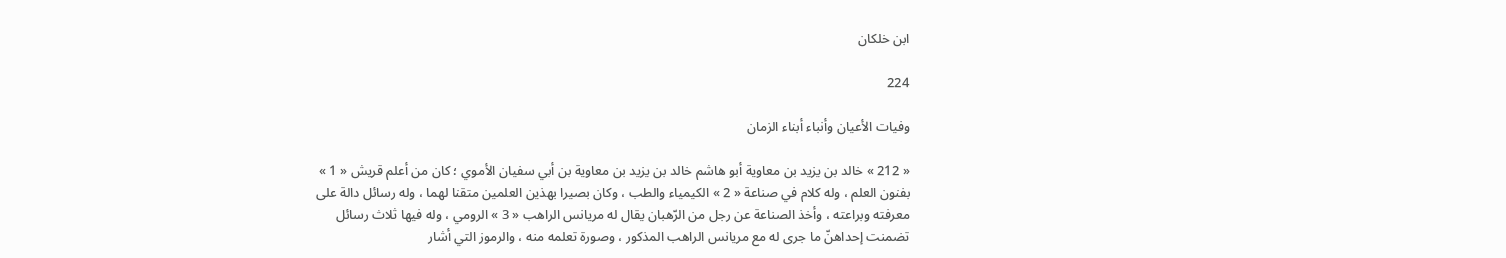ابن خلكان

224

وفيات الأعيان وأنباء أبناء الزمان

« 212 » خالد بن يزيد بن معاوية أبو هاشم خالد بن يزيد بن معاوية بن أبي سفيان الأموي ؛ كان من أعلم قريش « 1 » بفنون العلم ، وله كلام في صناعة « 2 » الكيمياء والطب ، وكان بصيرا بهذين العلمين متقنا لهما ، وله رسائل دالة على معرفته وبراعته ، وأخذ الصناعة عن رجل من الرّهبان يقال له مريانس الراهب « 3 » الرومي ، وله فيها ثلاث رسائل تضمنت إحداهنّ ما جرى له مع مريانس الراهب المذكور ، وصورة تعلمه منه ، والرموز التي أشار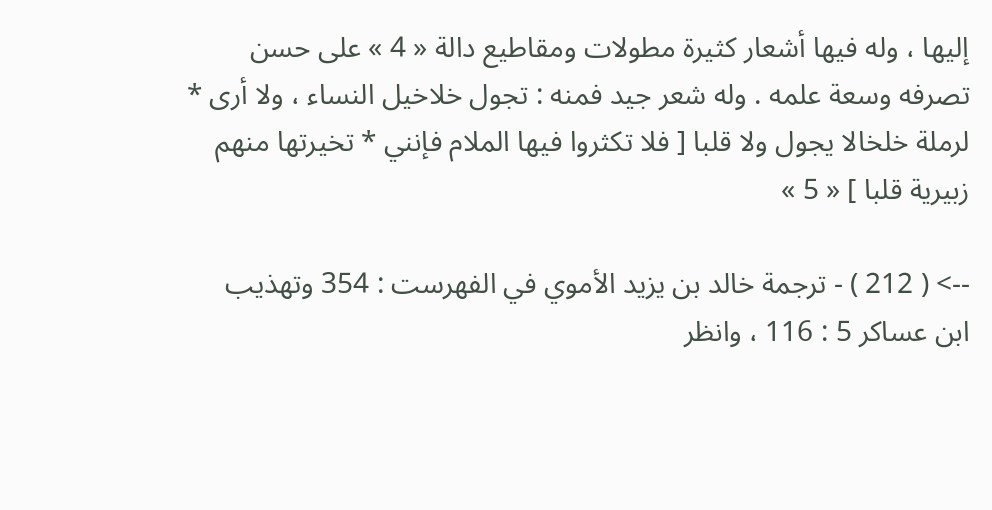إليها ، وله فيها أشعار كثيرة مطولات ومقاطيع دالة « 4 » على حسن تصرفه وسعة علمه . وله شعر جيد فمنه : تجول خلاخيل النساء ، ولا أرى * لرملة خلخالا يجول ولا قلبا [ فلا تكثروا فيها الملام فإنني * تخيرتها منهم زبيرية قلبا ] « 5 »

--> ( 212 ) - ترجمة خالد بن يزيد الأموي في الفهرست : 354 وتهذيب ابن عساكر 5 : 116 ، وانظر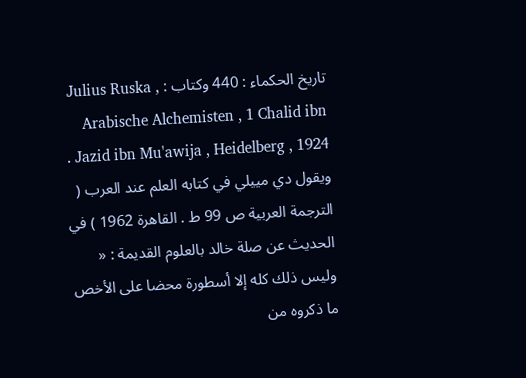تاريخ الحكماء : 440 وكتاب : Julius Ruska , Arabische Alchemisten , 1 Chalid ibn Jazid ibn Mu'awija , Heidelberg , 1924 . ويقول دي مييلي في كتابه العلم عند العرب ( الترجمة العربية ص 99 ط . القاهرة 1962 ) في الحديث عن صلة خالد بالعلوم القديمة : « وليس ذلك كله إلا أسطورة محضا على الأخص ما ذكروه من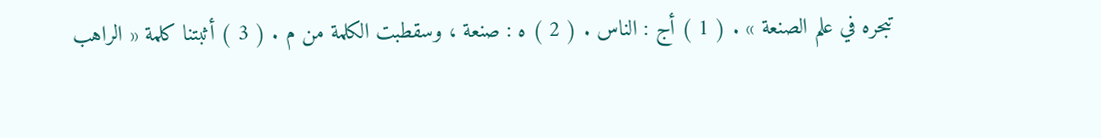تبحره في علم الصنعة » . ( 1 ) أج : الناس . ( 2 ) ه : صنعة ، وسقطبت الكلمة من م . ( 3 ) أثبتنا كلمة « الراهب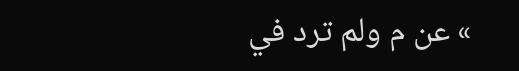» عن م ولم ترد في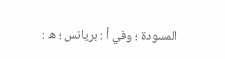المسودة ؛ وفي أ : بريانس ؛ ه :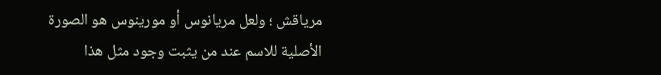مرياقش ؛ ولعل مريانوس أو مورينوس هو الصورة الأصلية للاسم عند من يثبت وجود مثل هذا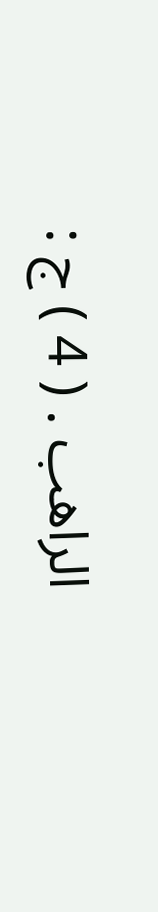الراهب . ( 4 ) ج :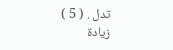تدل . ( 5 ) زيادة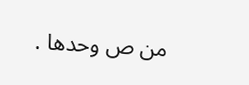من ص وحدها .